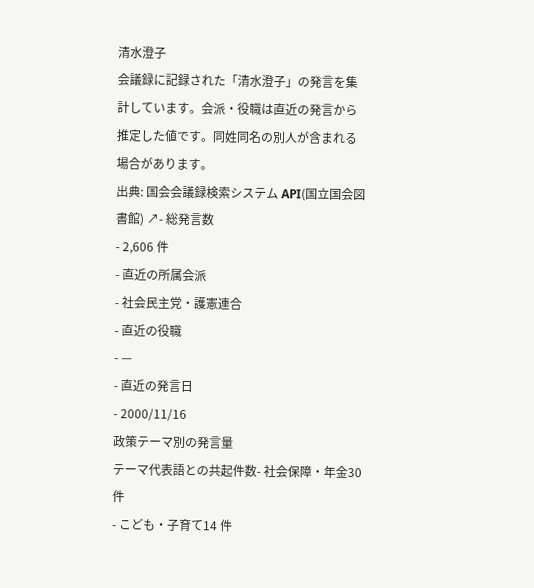清水澄子
会議録に記録された「清水澄子」の発言を集計しています。会派・役職は直近の発言から推定した値です。同姓同名の別人が含まれる場合があります。
出典: 国会会議録検索システム API(国立国会図書館) ↗- 総発言数
- 2,606 件
- 直近の所属会派
- 社会民主党・護憲連合
- 直近の役職
- —
- 直近の発言日
- 2000/11/16
政策テーマ別の発言量
テーマ代表語との共起件数- 社会保障・年金30 件
- こども・子育て14 件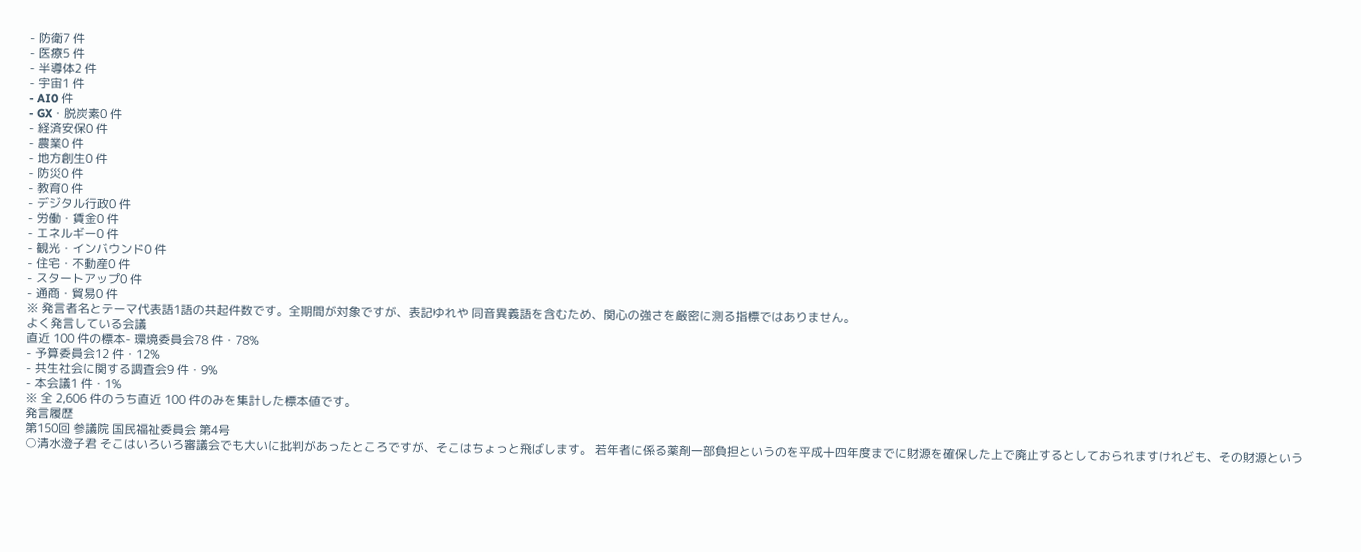- 防衛7 件
- 医療5 件
- 半導体2 件
- 宇宙1 件
- AI0 件
- GX・脱炭素0 件
- 経済安保0 件
- 農業0 件
- 地方創生0 件
- 防災0 件
- 教育0 件
- デジタル行政0 件
- 労働・賃金0 件
- エネルギー0 件
- 観光・インバウンド0 件
- 住宅・不動産0 件
- スタートアップ0 件
- 通商・貿易0 件
※ 発言者名とテーマ代表語1語の共起件数です。全期間が対象ですが、表記ゆれや 同音異義語を含むため、関心の強さを厳密に測る指標ではありません。
よく発言している会議
直近 100 件の標本- 環境委員会78 件・78%
- 予算委員会12 件・12%
- 共生社会に関する調査会9 件・9%
- 本会議1 件・1%
※ 全 2,606 件のうち直近 100 件のみを集計した標本値です。
発言履歴
第150回 参議院 国民福祉委員会 第4号
○清水澄子君 そこはいろいろ審議会でも大いに批判があったところですが、そこはちょっと飛ばします。 若年者に係る薬剤一部負担というのを平成十四年度までに財源を確保した上で廃止するとしておられますけれども、その財源という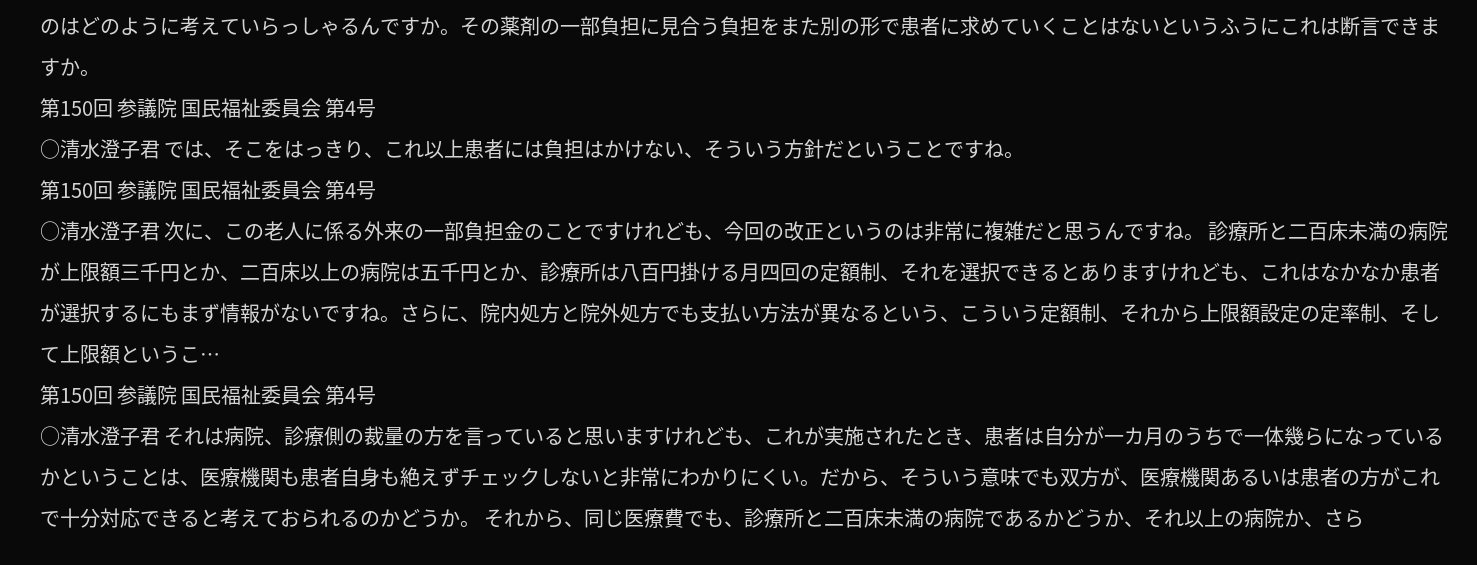のはどのように考えていらっしゃるんですか。その薬剤の一部負担に見合う負担をまた別の形で患者に求めていくことはないというふうにこれは断言できますか。
第150回 参議院 国民福祉委員会 第4号
○清水澄子君 では、そこをはっきり、これ以上患者には負担はかけない、そういう方針だということですね。
第150回 参議院 国民福祉委員会 第4号
○清水澄子君 次に、この老人に係る外来の一部負担金のことですけれども、今回の改正というのは非常に複雑だと思うんですね。 診療所と二百床未満の病院が上限額三千円とか、二百床以上の病院は五千円とか、診療所は八百円掛ける月四回の定額制、それを選択できるとありますけれども、これはなかなか患者が選択するにもまず情報がないですね。さらに、院内処方と院外処方でも支払い方法が異なるという、こういう定額制、それから上限額設定の定率制、そして上限額というこ…
第150回 参議院 国民福祉委員会 第4号
○清水澄子君 それは病院、診療側の裁量の方を言っていると思いますけれども、これが実施されたとき、患者は自分が一カ月のうちで一体幾らになっているかということは、医療機関も患者自身も絶えずチェックしないと非常にわかりにくい。だから、そういう意味でも双方が、医療機関あるいは患者の方がこれで十分対応できると考えておられるのかどうか。 それから、同じ医療費でも、診療所と二百床未満の病院であるかどうか、それ以上の病院か、さら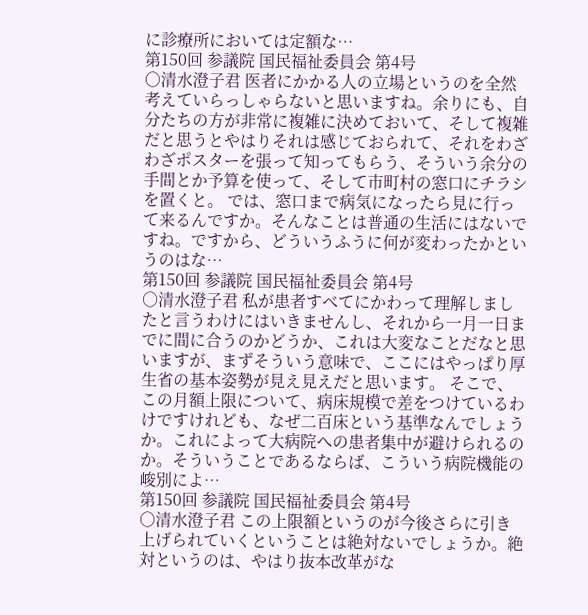に診療所においては定額な…
第150回 参議院 国民福祉委員会 第4号
○清水澄子君 医者にかかる人の立場というのを全然考えていらっしゃらないと思いますね。余りにも、自分たちの方が非常に複雑に決めておいて、そして複雑だと思うとやはりそれは感じておられて、それをわざわざポスターを張って知ってもらう、そういう余分の手間とか予算を使って、そして市町村の窓口にチラシを置くと。 では、窓口まで病気になったら見に行って来るんですか。そんなことは普通の生活にはないですね。ですから、どういうふうに何が変わったかというのはな…
第150回 参議院 国民福祉委員会 第4号
○清水澄子君 私が患者すべてにかわって理解しましたと言うわけにはいきませんし、それから一月一日までに間に合うのかどうか、これは大変なことだなと思いますが、まずそういう意味で、ここにはやっぱり厚生省の基本姿勢が見え見えだと思います。 そこで、この月額上限について、病床規模で差をつけているわけですけれども、なぜ二百床という基準なんでしょうか。これによって大病院への患者集中が避けられるのか。そういうことであるならば、こういう病院機能の峻別によ…
第150回 参議院 国民福祉委員会 第4号
○清水澄子君 この上限額というのが今後さらに引き上げられていくということは絶対ないでしょうか。絶対というのは、やはり抜本改革がな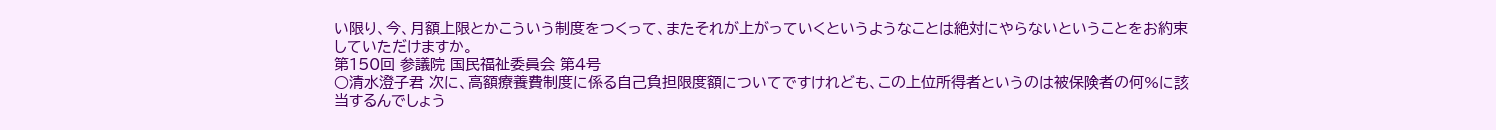い限り、今、月額上限とかこういう制度をつくって、またそれが上がっていくというようなことは絶対にやらないということをお約束していただけますか。
第150回 参議院 国民福祉委員会 第4号
○清水澄子君 次に、高額療養費制度に係る自己負担限度額についてですけれども、この上位所得者というのは被保険者の何%に該当するんでしょう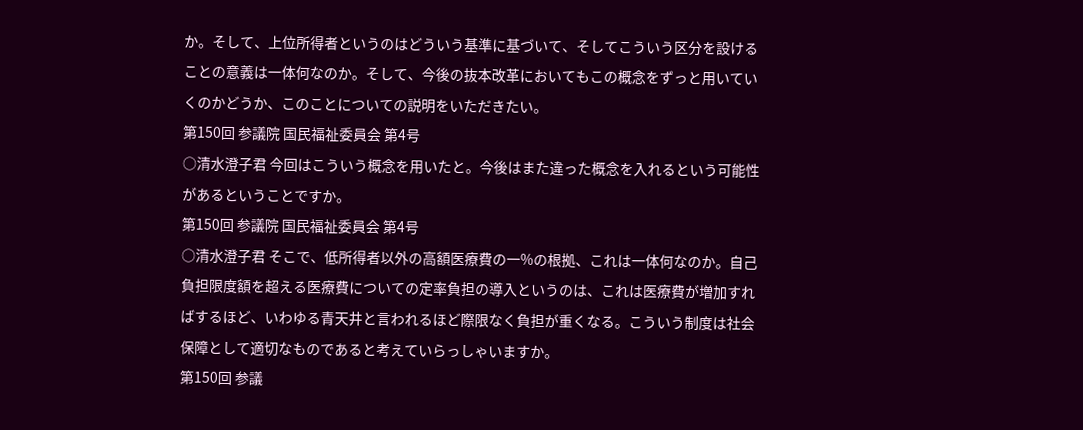か。そして、上位所得者というのはどういう基準に基づいて、そしてこういう区分を設けることの意義は一体何なのか。そして、今後の抜本改革においてもこの概念をずっと用いていくのかどうか、このことについての説明をいただきたい。
第150回 参議院 国民福祉委員会 第4号
○清水澄子君 今回はこういう概念を用いたと。今後はまた違った概念を入れるという可能性があるということですか。
第150回 参議院 国民福祉委員会 第4号
○清水澄子君 そこで、低所得者以外の高額医療費の一%の根拠、これは一体何なのか。自己負担限度額を超える医療費についての定率負担の導入というのは、これは医療費が増加すればするほど、いわゆる青天井と言われるほど際限なく負担が重くなる。こういう制度は社会保障として適切なものであると考えていらっしゃいますか。
第150回 参議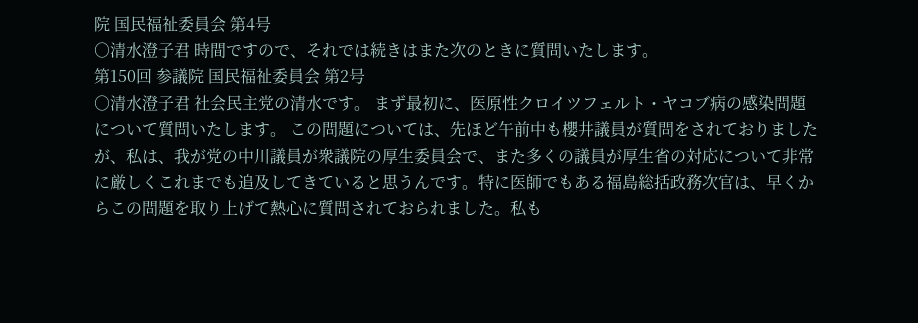院 国民福祉委員会 第4号
○清水澄子君 時間ですので、それでは続きはまた次のときに質問いたします。
第150回 参議院 国民福祉委員会 第2号
○清水澄子君 社会民主党の清水です。 まず最初に、医原性クロイツフェルト・ヤコブ病の感染問題について質問いたします。 この問題については、先ほど午前中も櫻井議員が質問をされておりましたが、私は、我が党の中川議員が衆議院の厚生委員会で、また多くの議員が厚生省の対応について非常に厳しくこれまでも追及してきていると思うんです。特に医師でもある福島総括政務次官は、早くからこの問題を取り上げて熱心に質問されておられました。私も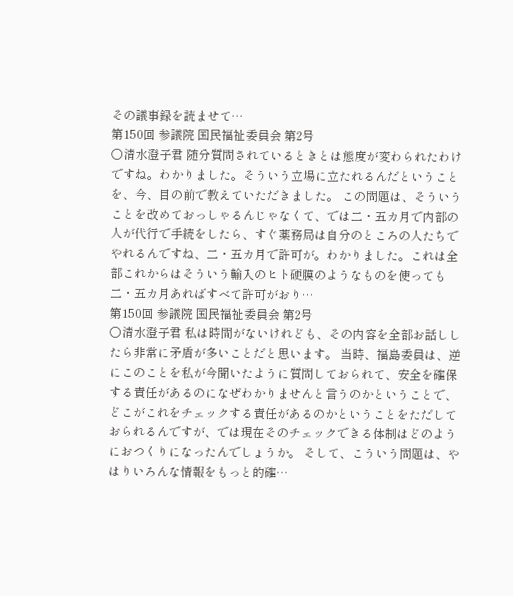その議事録を読ませて…
第150回 参議院 国民福祉委員会 第2号
○清水澄子君 随分質問されているときとは態度が変わられたわけですね。わかりました。そういう立場に立たれるんだということを、今、目の前で教えていただきました。 この問題は、そういうことを改めておっしゃるんじゃなくて、では二・五カ月で内部の人が代行で手続をしたら、すぐ薬務局は自分のところの人たちでやれるんですね、二・五カ月で許可が。わかりました。これは全部これからはそういう輸入のヒト硬膜のようなものを使っても二・五カ月あればすべて許可がおり…
第150回 参議院 国民福祉委員会 第2号
○清水澄子君 私は時間がないけれども、その内容を全部お話ししたら非常に矛盾が多いことだと思います。 当時、福島委員は、逆にこのことを私が今聞いたように質問しておられて、安全を確保する責任があるのになぜわかりませんと言うのかということで、どこがこれをチェックする責任があるのかということをただしておられるんですが、では現在そのチェックできる体制はどのようにおつくりになったんでしょうか。 そして、こういう問題は、やはりいろんな情報をもっと的確…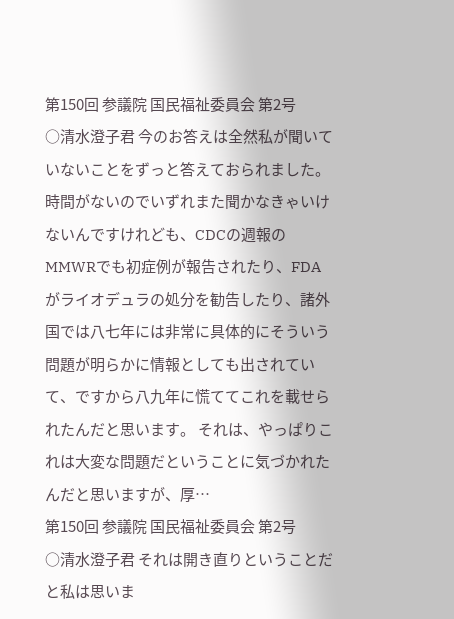第150回 参議院 国民福祉委員会 第2号
○清水澄子君 今のお答えは全然私が聞いていないことをずっと答えておられました。 時間がないのでいずれまた聞かなきゃいけないんですけれども、CDCの週報のMMWRでも初症例が報告されたり、FDAがライオデュラの処分を勧告したり、諸外国では八七年には非常に具体的にそういう問題が明らかに情報としても出されていて、ですから八九年に慌ててこれを載せられたんだと思います。 それは、やっぱりこれは大変な問題だということに気づかれたんだと思いますが、厚…
第150回 参議院 国民福祉委員会 第2号
○清水澄子君 それは開き直りということだと私は思いま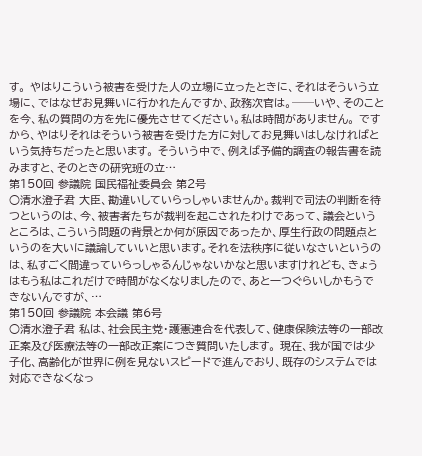す。 やはりこういう被害を受けた人の立場に立ったときに、それはそういう立場に、ではなぜお見舞いに行かれたんですか、政務次官は。──いや、そのことを今、私の質問の方を先に優先させてください。私は時間がありません。 ですから、やはりそれはそういう被害を受けた方に対してお見舞いはしなければという気持ちだったと思います。 そういう中で、例えば予備的調査の報告書を読みますと、そのときの研究班の立…
第150回 参議院 国民福祉委員会 第2号
○清水澄子君 大臣、勘違いしていらっしゃいませんか。裁判で司法の判断を待つというのは、今、被害者たちが裁判を起こされたわけであって、議会というところは、こういう問題の背景とか何が原因であったか、厚生行政の問題点というのを大いに議論していいと思います。それを法秩序に従いなさいというのは、私すごく間違っていらっしゃるんじゃないかなと思いますけれども、きょうはもう私はこれだけで時間がなくなりましたので、あと一つぐらいしかもうできないんですが、…
第150回 参議院 本会議 第6号
○清水澄子君 私は、社会民主党・護憲連合を代表して、健康保険法等の一部改正案及び医療法等の一部改正案につき質問いたします。 現在、我が国では少子化、高齢化が世界に例を見ないスピードで進んでおり、既存のシステムでは対応できなくなっ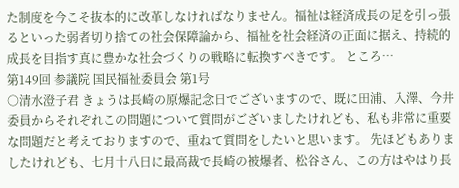た制度を今こそ抜本的に改革しなければなりません。福祉は経済成長の足を引っ張るといった弱者切り捨ての社会保障論から、福祉を社会経済の正面に据え、持続的成長を目指す真に豊かな社会づくりの戦略に転換すべきです。 ところ…
第149回 参議院 国民福祉委員会 第1号
○清水澄子君 きょうは長崎の原爆記念日でございますので、既に田浦、入澤、今井委員からそれぞれこの問題について質問がございましたけれども、私も非常に重要な問題だと考えておりますので、重ねて質問をしたいと思います。 先ほどもありましたけれども、七月十八日に最高裁で長崎の被爆者、松谷さん、この方はやはり長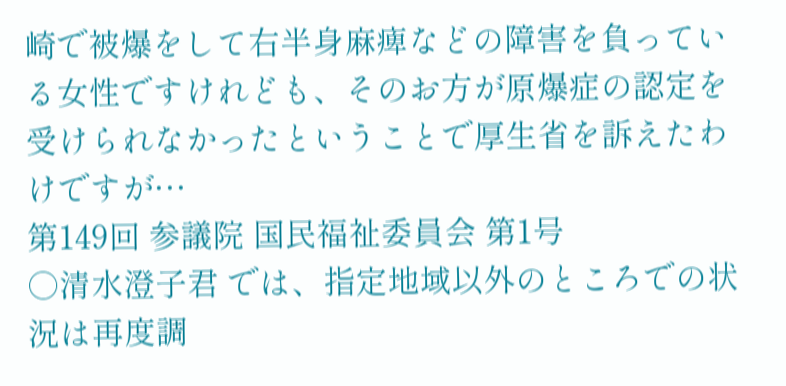崎で被爆をして右半身麻痺などの障害を負っている女性ですけれども、そのお方が原爆症の認定を受けられなかったということで厚生省を訴えたわけですが…
第149回 参議院 国民福祉委員会 第1号
○清水澄子君 では、指定地域以外のところでの状況は再度調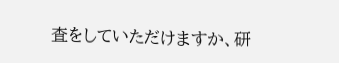査をしていただけますか、研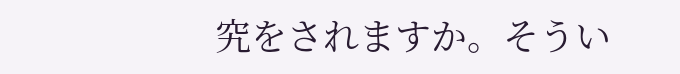究をされますか。そうい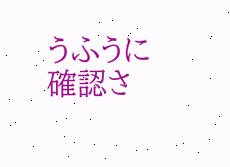うふうに確認さ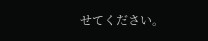せてください。